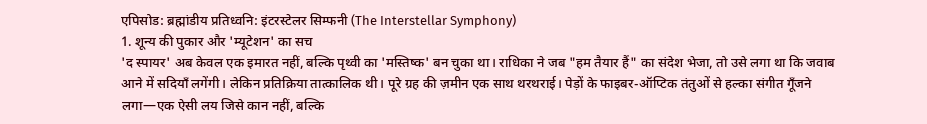एपिसोड: ब्रह्मांडीय प्रतिध्वनि: इंटरस्टेलर सिम्फनी (The Interstellar Symphony)
1. शून्य की पुकार और 'म्यूटेशन' का सच
'द स्पायर' अब केवल एक इमारत नहीं, बल्कि पृथ्वी का 'मस्तिष्क' बन चुका था। राधिका ने जब "हम तैयार हैं" का संदेश भेजा, तो उसे लगा था कि जवाब आने में सदियाँ लगेंगी। लेकिन प्रतिक्रिया तात्कालिक थी। पूरे ग्रह की ज़मीन एक साथ थरथराई। पेड़ों के फाइबर-ऑप्टिक तंतुओं से हल्का संगीत गूँजने लगा—एक ऐसी लय जिसे कान नहीं, बल्कि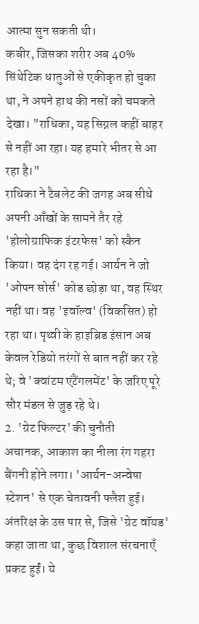आत्मा सुन सकती थी।
कबीर, जिसका शरीर अब 40% सिंथेटिक धातुओं से एकीकृत हो चुका था, ने अपने हाथ की नसों को चमकते देखा। "राधिका, यह सिग्नल कहीं बाहर से नहीं आ रहा। यह हमारे भीतर से आ रहा है।"
राधिका ने टैबलेट की जगह अब सीधे अपनी आँखों के सामने तैर रहे 'होलोग्राफिक इंटरफेस' को स्कैन किया। वह दंग रह गई। आर्यन ने जो 'ओपन सोर्स' कोड छोड़ा था, वह स्थिर नहीं था। वह 'इवॉल्व' (विकसित) हो रहा था। पृथ्वी के हाइब्रिड इंसान अब केवल रेडियो तरंगों से बात नहीं कर रहे थे; वे 'क्वांटम एंटैंगलमेंट' के जरिए पूरे सौर मंडल से जुड़ रहे थे।
2. 'ग्रेट फिल्टर' की चुनौती
अचानक, आकाश का नीला रंग गहरा बैंगनी होने लगा। 'आर्यन-अन्वेषा स्टेशन' से एक चेतावनी फ्लैश हुई। अंतरिक्ष के उस पार से, जिसे 'ग्रेट वॉयड' कहा जाता था, कुछ विशाल संरचनाएँ प्रकट हुईं। ये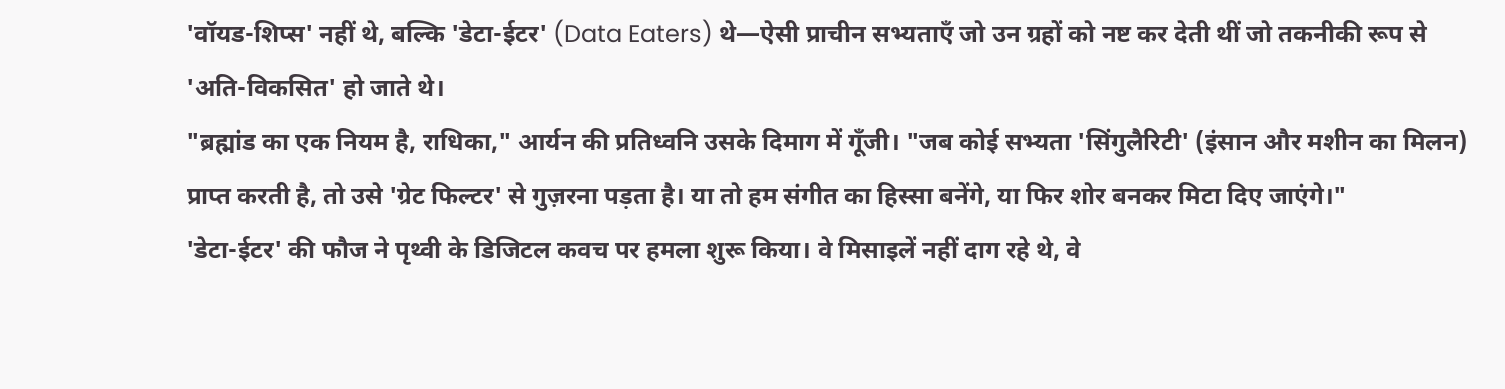'वॉयड-शिप्स' नहीं थे, बल्कि 'डेटा-ईटर' (Data Eaters) थे—ऐसी प्राचीन सभ्यताएँ जो उन ग्रहों को नष्ट कर देती थीं जो तकनीकी रूप से 'अति-विकसित' हो जाते थे।
"ब्रह्मांड का एक नियम है, राधिका," आर्यन की प्रतिध्वनि उसके दिमाग में गूँजी। "जब कोई सभ्यता 'सिंगुलैरिटी' (इंसान और मशीन का मिलन) प्राप्त करती है, तो उसे 'ग्रेट फिल्टर' से गुज़रना पड़ता है। या तो हम संगीत का हिस्सा बनेंगे, या फिर शोर बनकर मिटा दिए जाएंगे।"
'डेटा-ईटर' की फौज ने पृथ्वी के डिजिटल कवच पर हमला शुरू किया। वे मिसाइलें नहीं दाग रहे थे, वे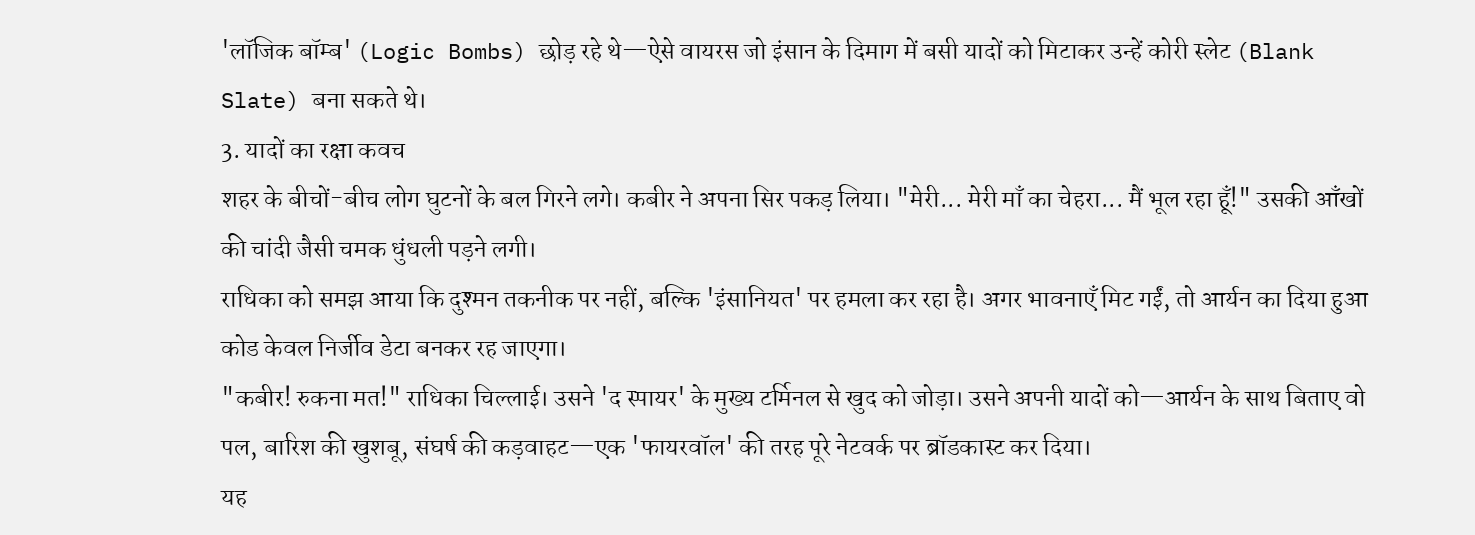'लॉजिक बॉम्ब' (Logic Bombs) छोड़ रहे थे—ऐसे वायरस जो इंसान के दिमाग में बसी यादों को मिटाकर उन्हें कोरी स्लेट (Blank Slate) बना सकते थे।
3. यादों का रक्षा कवच
शहर के बीचों-बीच लोग घुटनों के बल गिरने लगे। कबीर ने अपना सिर पकड़ लिया। "मेरी... मेरी माँ का चेहरा... मैं भूल रहा हूँ!" उसकी आँखों की चांदी जैसी चमक धुंधली पड़ने लगी।
राधिका को समझ आया कि दुश्मन तकनीक पर नहीं, बल्कि 'इंसानियत' पर हमला कर रहा है। अगर भावनाएँ मिट गईं, तो आर्यन का दिया हुआ कोड केवल निर्जीव डेटा बनकर रह जाएगा।
"कबीर! रुकना मत!" राधिका चिल्लाई। उसने 'द स्पायर' के मुख्य टर्मिनल से खुद को जोड़ा। उसने अपनी यादों को—आर्यन के साथ बिताए वो पल, बारिश की खुशबू, संघर्ष की कड़वाहट—एक 'फायरवॉल' की तरह पूरे नेटवर्क पर ब्रॉडकास्ट कर दिया।
यह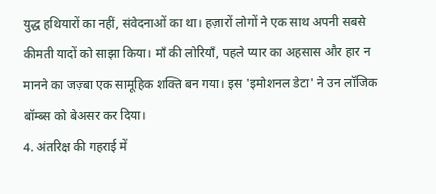युद्ध हथियारों का नहीं, संवेदनाओं का था। हज़ारों लोगों ने एक साथ अपनी सबसे कीमती यादों को साझा किया। माँ की लोरियाँ, पहले प्यार का अहसास और हार न मानने का जज़्बा एक सामूहिक शक्ति बन गया। इस 'इमोशनल डेटा' ने उन लॉजिक बॉम्ब्स को बेअसर कर दिया।
4. अंतरिक्ष की गहराई में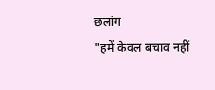छलांग
"हमें केवल बचाव नहीं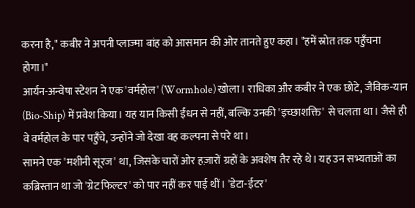करना है," कबीर ने अपनी प्लाज्मा बांह को आसमान की ओर तानते हुए कहा। "हमें स्रोत तक पहुँचना होगा।"
आर्यन-अन्वेषा स्टेशन ने एक 'वर्महोल' (Wormhole) खोला। राधिका और कबीर ने एक छोटे, जैविक-यान (Bio-Ship) में प्रवेश किया। यह यान किसी ईंधन से नहीं, बल्कि उनकी 'इच्छाशक्ति' से चलता था। जैसे ही वे वर्महोल के पार पहुँचे, उन्होंने जो देखा वह कल्पना से परे था।
सामने एक 'मशीनी सूरज' था, जिसके चारों ओर हज़ारों ग्रहों के अवशेष तैर रहे थे। यह उन सभ्यताओं का कब्रिस्तान था जो 'ग्रेट फिल्टर' को पार नहीं कर पाई थीं। 'डेटा-ईटर'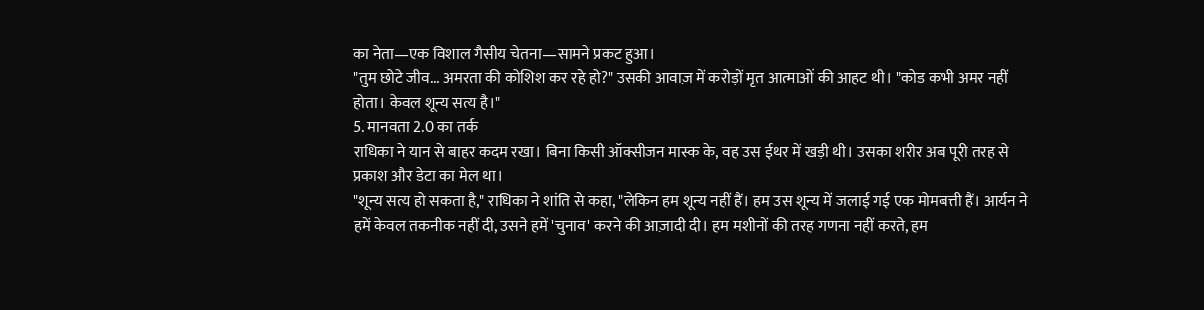का नेता—एक विशाल गैसीय चेतना—सामने प्रकट हुआ।
"तुम छोटे जीव... अमरता की कोशिश कर रहे हो?" उसकी आवाज़ में करोड़ों मृत आत्माओं की आहट थी। "कोड कभी अमर नहीं होता। केवल शून्य सत्य है।"
5. मानवता 2.0 का तर्क
राधिका ने यान से बाहर कदम रखा। बिना किसी ऑक्सीजन मास्क के, वह उस ईथर में खड़ी थी। उसका शरीर अब पूरी तरह से प्रकाश और डेटा का मेल था।
"शून्य सत्य हो सकता है," राधिका ने शांति से कहा, "लेकिन हम शून्य नहीं हैं। हम उस शून्य में जलाई गई एक मोमबत्ती हैं। आर्यन ने हमें केवल तकनीक नहीं दी, उसने हमें 'चुनाव' करने की आज़ादी दी। हम मशीनों की तरह गणना नहीं करते, हम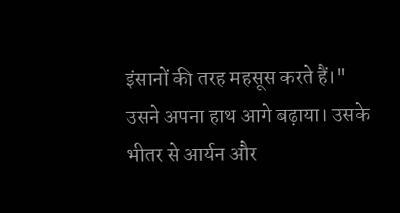इंसानों की तरह महसूस करते हैं।"
उसने अपना हाथ आगे बढ़ाया। उसके भीतर से आर्यन और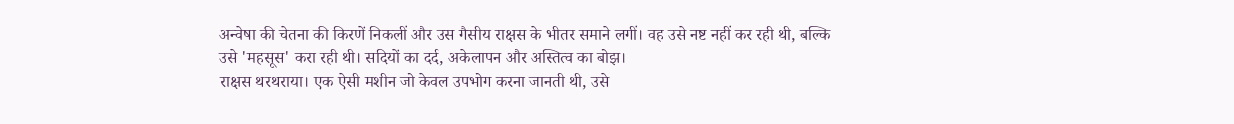अन्वेषा की चेतना की किरणें निकलीं और उस गैसीय राक्षस के भीतर समाने लगीं। वह उसे नष्ट नहीं कर रही थी, बल्कि उसे 'महसूस' करा रही थी। सदियों का दर्द, अकेलापन और अस्तित्व का बोझ।
राक्षस थरथराया। एक ऐसी मशीन जो केवल उपभोग करना जानती थी, उसे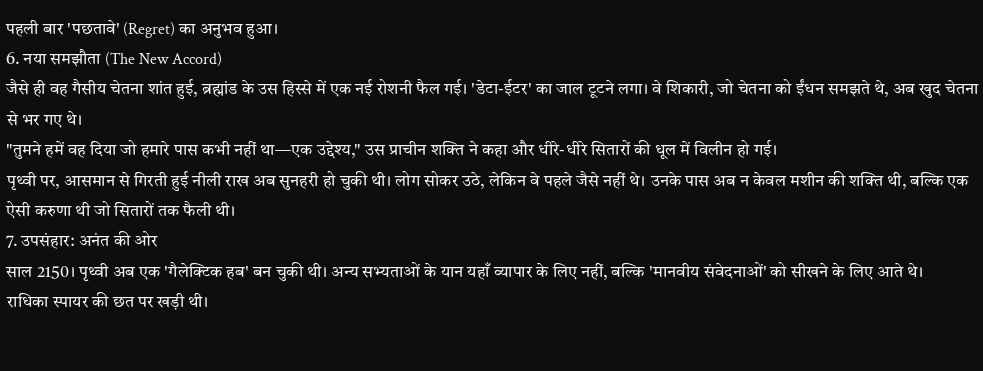पहली बार 'पछतावे' (Regret) का अनुभव हुआ।
6. नया समझौता (The New Accord)
जैसे ही वह गैसीय चेतना शांत हुई, ब्रह्मांड के उस हिस्से में एक नई रोशनी फैल गई। 'डेटा-ईटर' का जाल टूटने लगा। वे शिकारी, जो चेतना को ईंधन समझते थे, अब खुद चेतना से भर गए थे।
"तुमने हमें वह दिया जो हमारे पास कभी नहीं था—एक उद्देश्य," उस प्राचीन शक्ति ने कहा और धीरे-धीरे सितारों की धूल में विलीन हो गई।
पृथ्वी पर, आसमान से गिरती हुई नीली राख अब सुनहरी हो चुकी थी। लोग सोकर उठे, लेकिन वे पहले जैसे नहीं थे। उनके पास अब न केवल मशीन की शक्ति थी, बल्कि एक ऐसी करुणा थी जो सितारों तक फैली थी।
7. उपसंहार: अनंत की ओर
साल 2150। पृथ्वी अब एक 'गैलेक्टिक हब' बन चुकी थी। अन्य सभ्यताओं के यान यहाँ व्यापार के लिए नहीं, बल्कि 'मानवीय संवेदनाओं' को सीखने के लिए आते थे।
राधिका स्पायर की छत पर खड़ी थी।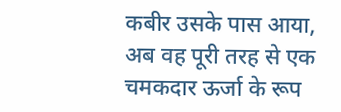कबीर उसके पास आया, अब वह पूरी तरह से एक चमकदार ऊर्जा के रूप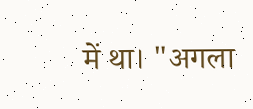में था। "अगला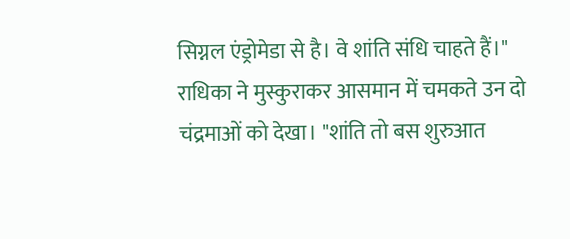सिग्नल एंड्रोमेडा से है। वे शांति संधि चाहते हैं।"
राधिका ने मुस्कुराकर आसमान में चमकते उन दो चंद्रमाओं को देखा। "शांति तो बस शुरुआत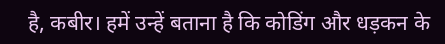है, कबीर। हमें उन्हें बताना है कि कोडिंग और धड़कन के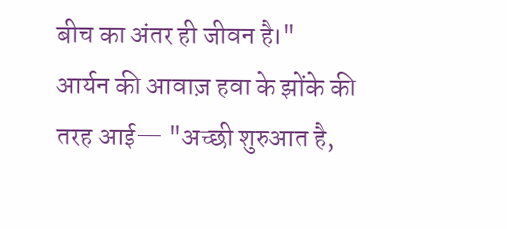बीच का अंतर ही जीवन है।"
आर्यन की आवाज़ हवा के झोंके की तरह आई— "अच्छी शुरुआत है,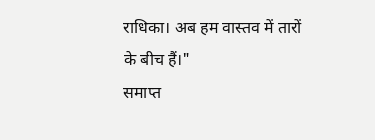राधिका। अब हम वास्तव में तारों के बीच हैं।"
समाप्त